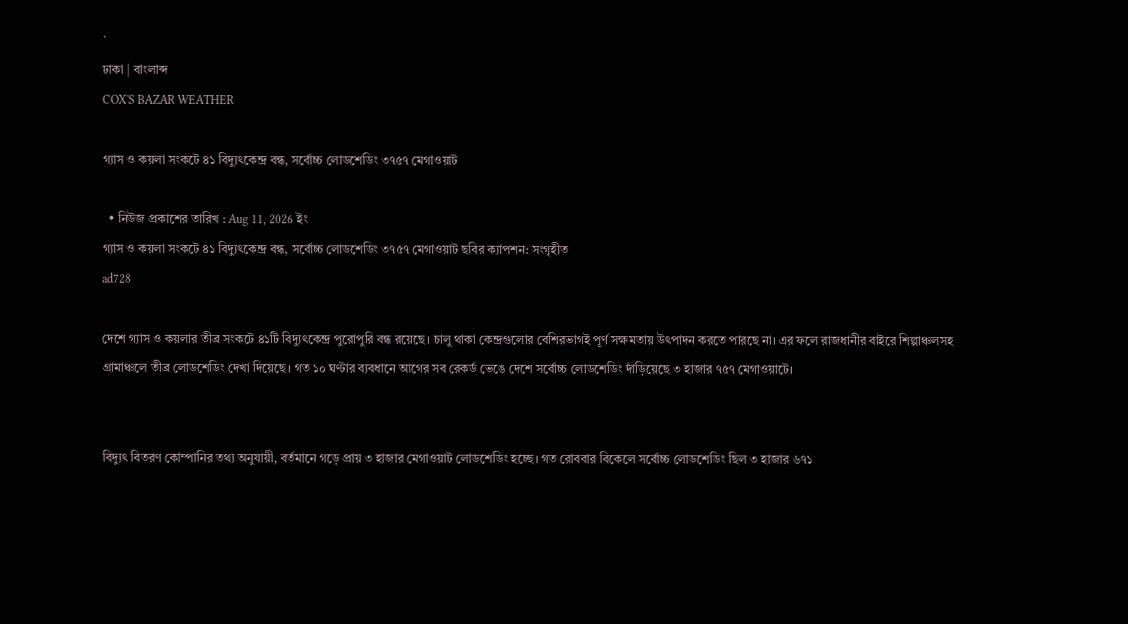`
ঢাকা | বাংলাব্দ
COX'S BAZAR WEATHER

গ্যাস ও কয়লা সংকটে ৪১ বিদ্যুৎকেন্দ্র বন্ধ, সর্বোচ্চ লোডশেডিং ৩৭৫৭ মেগাওয়াট

  • নিউজ প্রকাশের তারিখ : Aug 11, 2026 ইং
গ্যাস ও কয়লা সংকটে ৪১ বিদ্যুৎকেন্দ্র বন্ধ, সর্বোচ্চ লোডশেডিং ৩৭৫৭ মেগাওয়াট ছবির ক্যাপশন: সংগৃহীত
ad728

দেশে গ্যাস ও কয়লার তীব্র সংকটে ৪১টি বিদ্যুৎকেন্দ্র পুরোপুরি বন্ধ রয়েছে। চালু থাকা কেন্দ্রগুলোর বেশিরভাগই পূর্ণ সক্ষমতায় উৎপাদন করতে পারছে না। এর ফলে রাজধানীর বাইরে শিল্পাঞ্চলসহ গ্রামাঞ্চলে তীব্র লোডশেডিং দেখা দিয়েছে। গত ১০ ঘণ্টার ব্যবধানে আগের সব রেকর্ড ভেঙে দেশে সর্বোচ্চ লোডশেডিং দাঁড়িয়েছে ৩ হাজার ৭৫৭ মেগাওয়াটে।


বিদ্যুৎ বিতরণ কোম্পানির তথ্য অনুযায়ী, বর্তমানে গড়ে প্রায় ৩ হাজার মেগাওয়াট লোডশেডিং হচ্ছে। গত রোববার বিকেলে সর্বোচ্চ লোডশেডিং ছিল ৩ হাজার ৬৭১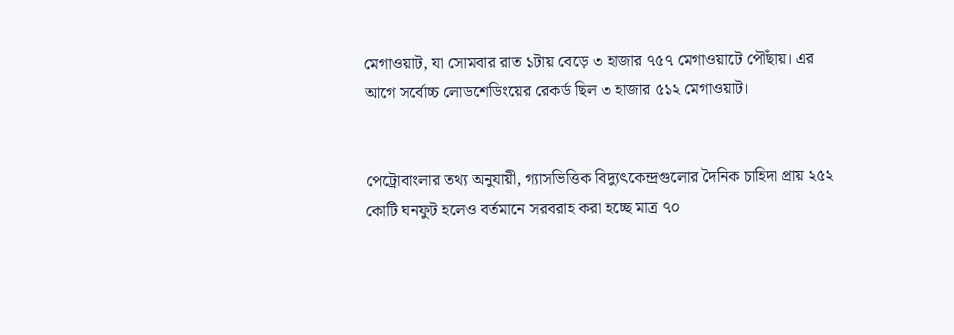মেগাওয়াট, যা সোমবার রাত ১টায় বেড়ে ৩ হাজার ৭৫৭ মেগাওয়াটে পৌঁছায়। এর আগে সর্বোচ্চ লোডশেডিংয়ের রেকর্ড ছিল ৩ হাজার ৫১২ মেগাওয়াট।


পেট্রোবাংলার তথ্য অনুযায়ী, গ্যাসভিত্তিক বিদ্যুৎকেন্দ্রগুলোর দৈনিক চাহিদা প্রায় ২৫২ কোটি ঘনফুট হলেও বর্তমানে সরবরাহ করা হচ্ছে মাত্র ৭০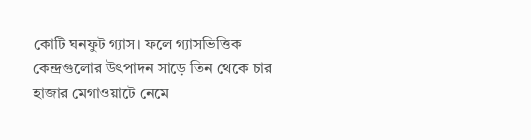কোটি ঘনফুট গ্যাস। ফলে গ্যাসভিত্তিক কেন্দ্রগুলোর উৎপাদন সাড়ে তিন থেকে চার হাজার মেগাওয়াটে নেমে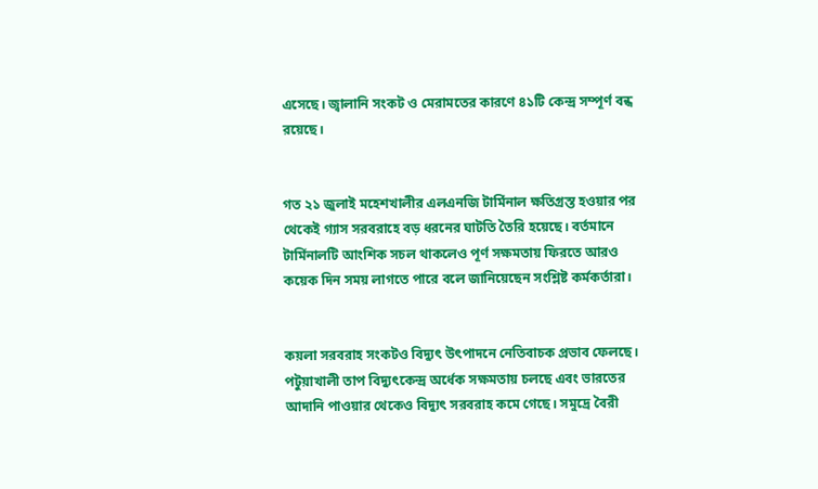এসেছে। জ্বালানি সংকট ও মেরামতের কারণে ৪১টি কেন্দ্র সম্পূর্ণ বন্ধ রয়েছে।


গত ২১ জুলাই মহেশখালীর এলএনজি টার্মিনাল ক্ষতিগ্রস্ত হওয়ার পর থেকেই গ্যাস সরবরাহে বড় ধরনের ঘাটতি তৈরি হয়েছে। বর্তমানে টার্মিনালটি আংশিক সচল থাকলেও পূর্ণ সক্ষমতায় ফিরতে আরও কয়েক দিন সময় লাগতে পারে বলে জানিয়েছেন সংশ্লিষ্ট কর্মকর্তারা।


কয়লা সরবরাহ সংকটও বিদ্যুৎ উৎপাদনে নেতিবাচক প্রভাব ফেলছে। পটুয়াখালী তাপ বিদ্যুৎকেন্দ্র অর্ধেক সক্ষমতায় চলছে এবং ভারতের আদানি পাওয়ার থেকেও বিদ্যুৎ সরবরাহ কমে গেছে। সমুদ্রে বৈরী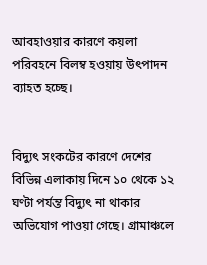আবহাওয়ার কারণে কয়লা পরিবহনে বিলম্ব হওয়ায় উৎপাদন ব্যাহত হচ্ছে।


বিদ্যুৎ সংকটের কারণে দেশের বিভিন্ন এলাকায় দিনে ১০ থেকে ১২ ঘণ্টা পর্যন্ত বিদ্যুৎ না থাকার অভিযোগ পাওয়া গেছে। গ্রামাঞ্চলে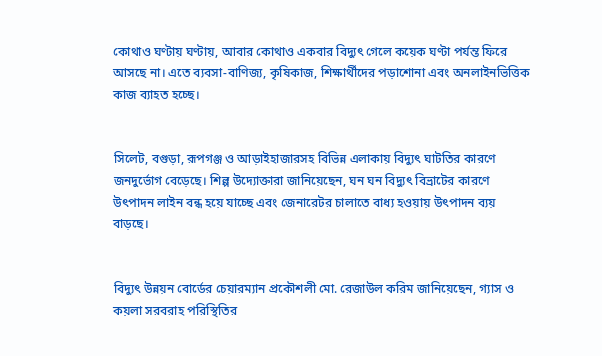কোথাও ঘণ্টায় ঘণ্টায়, আবার কোথাও একবার বিদ্যুৎ গেলে কয়েক ঘণ্টা পর্যন্ত ফিরে আসছে না। এতে ব্যবসা-বাণিজ্য, কৃষিকাজ, শিক্ষার্থীদের পড়াশোনা এবং অনলাইনভিত্তিক কাজ ব্যাহত হচ্ছে।


সিলেট, বগুড়া, রূপগঞ্জ ও আড়াইহাজারসহ বিভিন্ন এলাকায় বিদ্যুৎ ঘাটতির কারণে জনদুর্ভোগ বেড়েছে। শিল্প উদ্যোক্তারা জানিয়েছেন, ঘন ঘন বিদ্যুৎ বিভ্রাটের কারণে উৎপাদন লাইন বন্ধ হয়ে যাচ্ছে এবং জেনারেটর চালাতে বাধ্য হওয়ায় উৎপাদন ব্যয় বাড়ছে।


বিদ্যুৎ উন্নয়ন বোর্ডের চেয়ারম্যান প্রকৌশলী মো. রেজাউল করিম জানিয়েছেন, গ্যাস ও কয়লা সরবরাহ পরিস্থিতির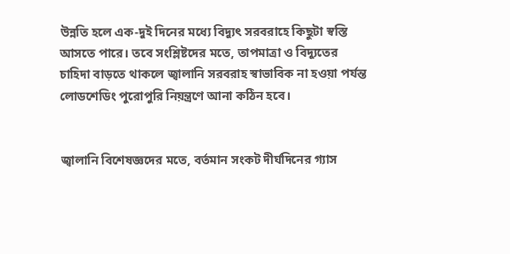উন্নতি হলে এক-দুই দিনের মধ্যে বিদ্যুৎ সরবরাহে কিছুটা স্বস্তি আসতে পারে। তবে সংশ্লিষ্টদের মতে, তাপমাত্রা ও বিদ্যুতের চাহিদা বাড়তে থাকলে জ্বালানি সরবরাহ স্বাভাবিক না হওয়া পর্যন্ত লোডশেডিং পুরোপুরি নিয়ন্ত্রণে আনা কঠিন হবে।


জ্বালানি বিশেষজ্ঞদের মতে, বর্তমান সংকট দীর্ঘদিনের গ্যাস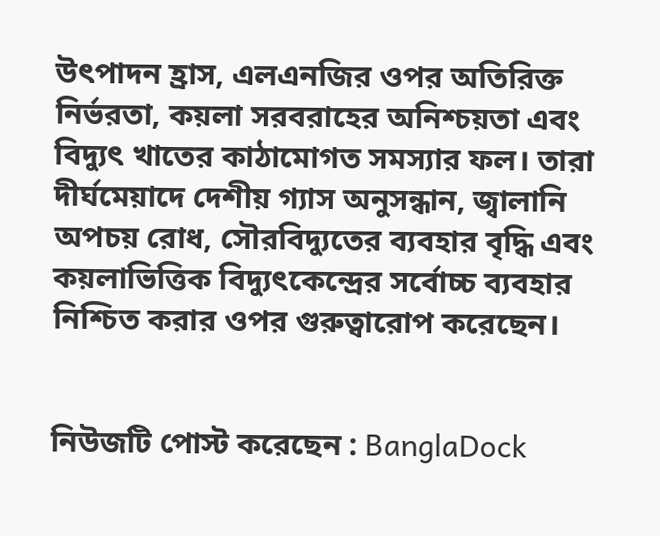উৎপাদন হ্রাস, এলএনজির ওপর অতিরিক্ত নির্ভরতা, কয়লা সরবরাহের অনিশ্চয়তা এবং বিদ্যুৎ খাতের কাঠামোগত সমস্যার ফল। তারা দীর্ঘমেয়াদে দেশীয় গ্যাস অনুসন্ধান, জ্বালানি অপচয় রোধ, সৌরবিদ্যুতের ব্যবহার বৃদ্ধি এবং কয়লাভিত্তিক বিদ্যুৎকেন্দ্রের সর্বোচ্চ ব্যবহার নিশ্চিত করার ওপর গুরুত্বারোপ করেছেন।


নিউজটি পোস্ট করেছেন : BanglaDock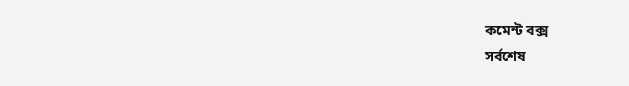কমেন্ট বক্স
সর্বশেষ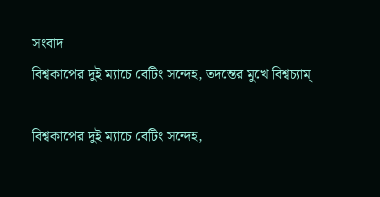সংবাদ
বিশ্বকাপের দুই ম্যাচে বেটিং সন্দেহ, তদন্তের মুখে বিশ্বচ্যাম্

বিশ্বকাপের দুই ম্যাচে বেটিং সন্দেহ,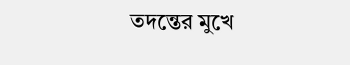তদন্তের মুখে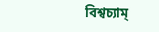বিশ্বচ্যাম্